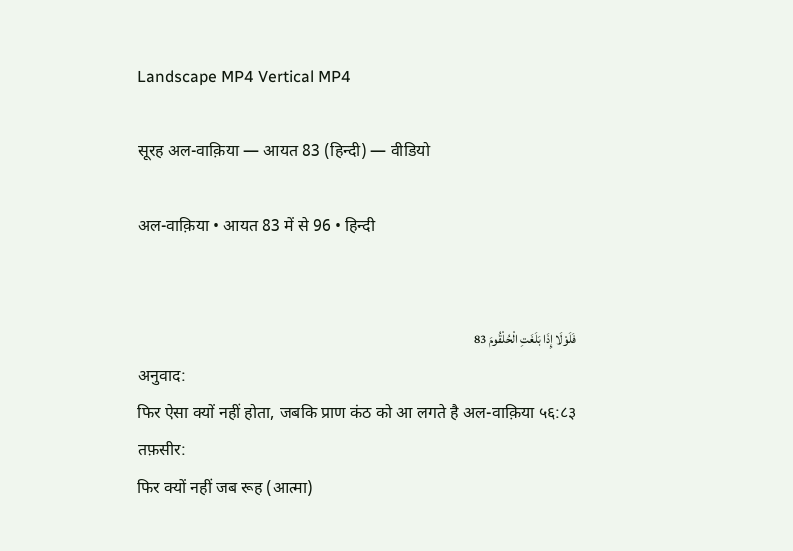Landscape MP4 Vertical MP4

सूरह अल-वाक़िया — आयत 83 (हिन्दी) — वीडियो

अल-वाक़िया • आयत 83 में से 96 • हिन्दी


فَلَوْلَا إِذَا بَلَغَتِ الْحُلْقُومَ 83
अनुवाद:
फिर ऐसा क्यों नहीं होता, जबकि प्राण कंठ को आ लगते है अल-वाक़िया ५६:८३
तफ़सीर:
फिर क्यों नहीं जब रूह (आत्मा)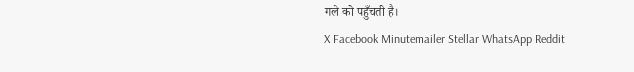गले को पहुँचती है।
X Facebook Minutemailer Stellar WhatsApp Reddit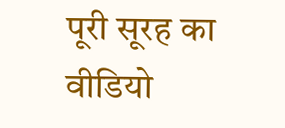पूरी सूरह का वीडियो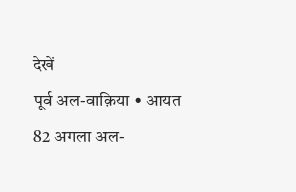देखें
पूर्व अल-वाक़िया • आयत 82 अगला अल-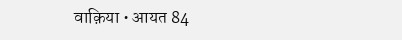वाक़िया • आयत 84